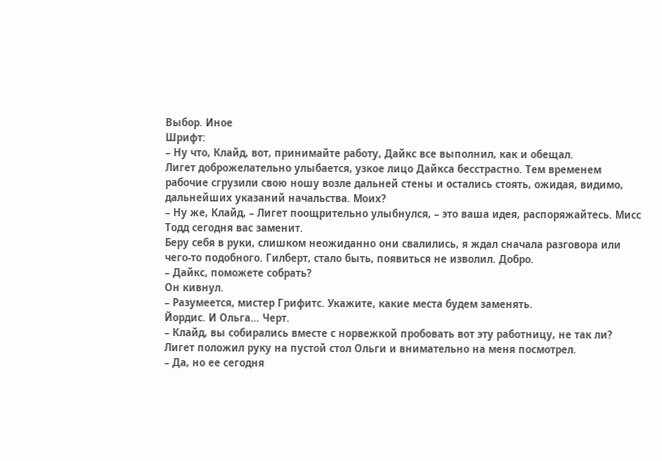Выбор. Иное
Шрифт:
– Ну что, Клайд, вот, принимайте работу, Дайкс все выполнил, как и обещал.
Лигет доброжелательно улыбается, узкое лицо Дайкса бесстрастно. Тем временем рабочие сгрузили свою ношу возле дальней стены и остались стоять, ожидая, видимо, дальнейших указаний начальства. Моих?
– Ну же, Клайд, – Лигет поощрительно улыбнулся, – это ваша идея, распоряжайтесь. Мисс Тодд сегодня вас заменит.
Беру себя в руки, слишком неожиданно они свалились, я ждал сначала разговора или чего-то подобного. Гилберт, стало быть, появиться не изволил. Добро.
– Дайкс, поможете собрать?
Он кивнул.
– Разумеется, мистер Грифитс. Укажите, какие места будем заменять.
Йордис. И Ольга… Черт.
– Клайд, вы собирались вместе с норвежкой пробовать вот эту работницу, не так ли?
Лигет положил руку на пустой стол Ольги и внимательно на меня посмотрел.
– Да, но ее сегодня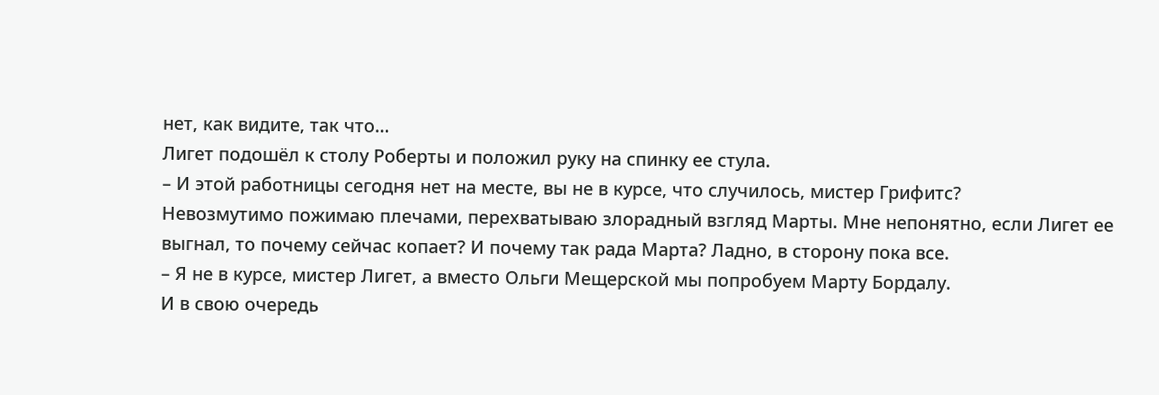нет, как видите, так что…
Лигет подошёл к столу Роберты и положил руку на спинку ее стула.
– И этой работницы сегодня нет на месте, вы не в курсе, что случилось, мистер Грифитс?
Невозмутимо пожимаю плечами, перехватываю злорадный взгляд Марты. Мне непонятно, если Лигет ее выгнал, то почему сейчас копает? И почему так рада Марта? Ладно, в сторону пока все.
– Я не в курсе, мистер Лигет, а вместо Ольги Мещерской мы попробуем Марту Бордалу.
И в свою очередь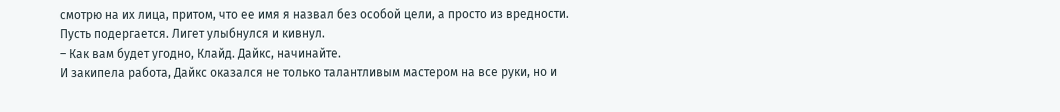смотрю на их лица, притом, что ее имя я назвал без особой цели, а просто из вредности. Пусть подергается. Лигет улыбнулся и кивнул.
– Как вам будет угодно, Клайд. Дайкс, начинайте.
И закипела работа, Дайкс оказался не только талантливым мастером на все руки, но и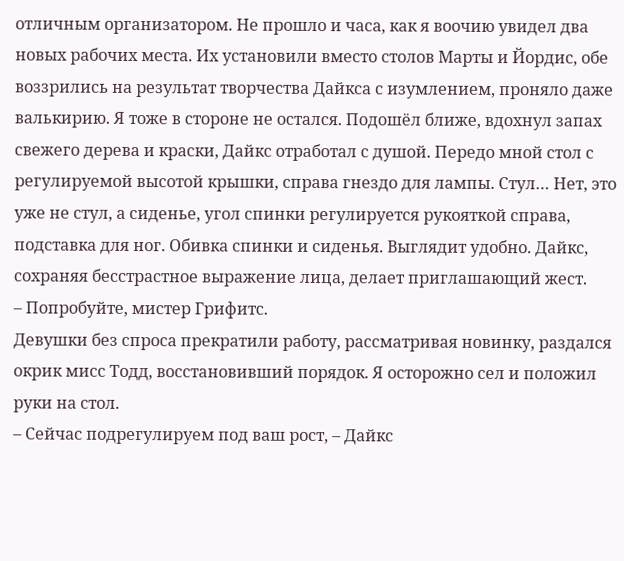отличным организатором. Не прошло и часа, как я воочию увидел два новых рабочих места. Их установили вместо столов Марты и Йордис, обе воззрились на результат творчества Дайкса с изумлением, проняло даже валькирию. Я тоже в стороне не остался. Подошёл ближе, вдохнул запах свежего дерева и краски, Дайкс отработал с душой. Передо мной стол с регулируемой высотой крышки, справа гнездо для лампы. Стул… Нет, это уже не стул, а сиденье, угол спинки регулируется рукояткой справа, подставка для ног. Обивка спинки и сиденья. Выглядит удобно. Дайкс, сохраняя бесстрастное выражение лица, делает приглашающий жест.
– Попробуйте, мистер Грифитс.
Девушки без спроса прекратили работу, рассматривая новинку, раздался окрик мисс Тодд, восстановивший порядок. Я осторожно сел и положил руки на стол.
– Сейчас подрегулируем под ваш рост, – Дайкс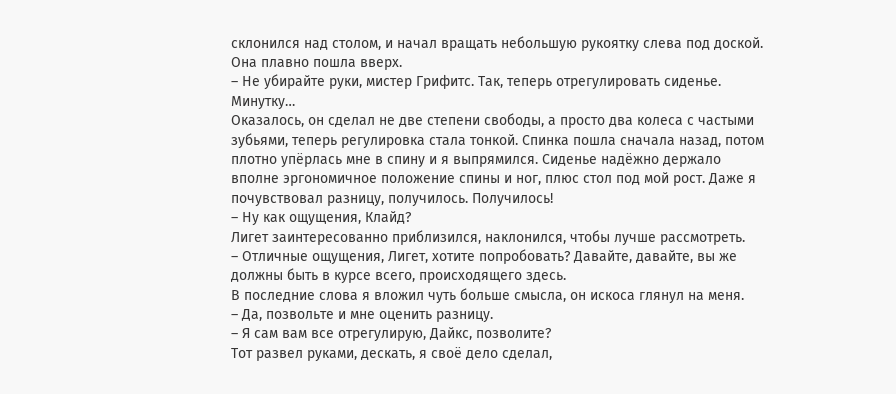склонился над столом, и начал вращать небольшую рукоятку слева под доской. Она плавно пошла вверх.
– Не убирайте руки, мистер Грифитс. Так, теперь отрегулировать сиденье. Минутку…
Оказалось, он сделал не две степени свободы, а просто два колеса с частыми зубьями, теперь регулировка стала тонкой. Спинка пошла сначала назад, потом плотно упёрлась мне в спину и я выпрямился. Сиденье надёжно держало вполне эргономичное положение спины и ног, плюс стол под мой рост. Даже я почувствовал разницу, получилось. Получилось!
– Ну как ощущения, Клайд?
Лигет заинтересованно приблизился, наклонился, чтобы лучше рассмотреть.
– Отличные ощущения, Лигет, хотите попробовать? Давайте, давайте, вы же должны быть в курсе всего, происходящего здесь.
В последние слова я вложил чуть больше смысла, он искоса глянул на меня.
– Да, позвольте и мне оценить разницу.
– Я сам вам все отрегулирую, Дайкс, позволите?
Тот развел руками, дескать, я своё дело сделал,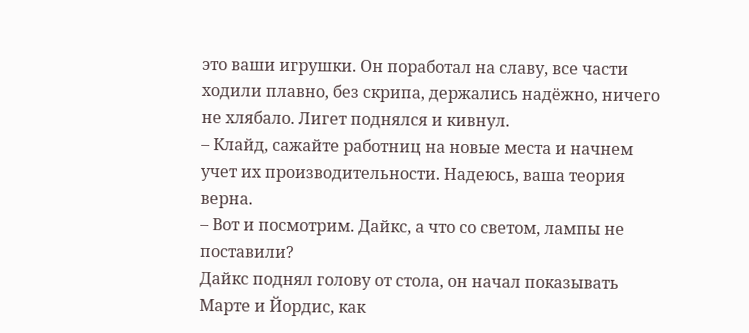это ваши игрушки. Он поработал на славу, все части ходили плавно, без скрипа, держались надёжно, ничего не хлябало. Лигет поднялся и кивнул.
– Клайд, сажайте работниц на новые места и начнем учет их производительности. Надеюсь, ваша теория верна.
– Вот и посмотрим. Дайкс, а что со светом, лампы не поставили?
Дайкс поднял голову от стола, он начал показывать Марте и Йордис, как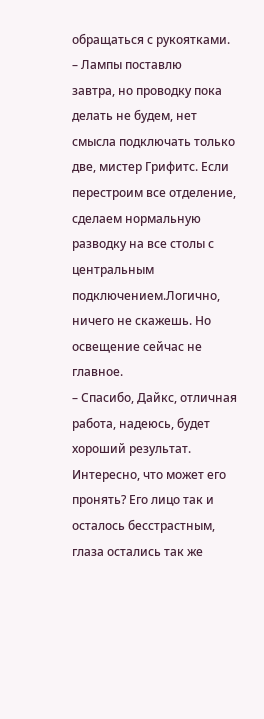обращаться с рукоятками.
– Лампы поставлю
завтра, но проводку пока делать не будем, нет смысла подключать только две, мистер Грифитс. Если перестроим все отделение, сделаем нормальную разводку на все столы с центральным подключением.Логично, ничего не скажешь. Но освещение сейчас не главное.
– Спасибо, Дайкс, отличная работа, надеюсь, будет хороший результат.
Интересно, что может его пронять? Его лицо так и осталось бесстрастным, глаза остались так же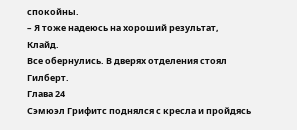спокойны.
– Я тоже надеюсь на хороший результат, Клайд.
Все обернулись. В дверях отделения стоял Гилберт.
Глава 24
Сэмюэл Грифитс поднялся с кресла и пройдясь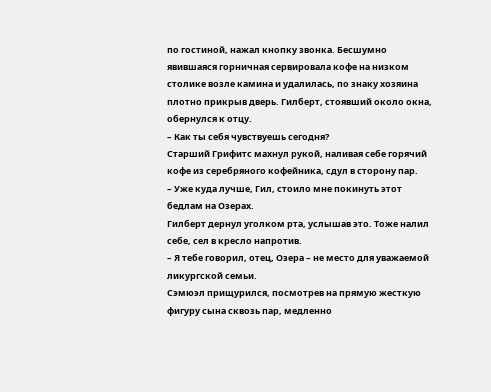по гостиной, нажал кнопку звонка. Бесшумно явившаяся горничная сервировала кофе на низком столике возле камина и удалилась, по знаку хозяина плотно прикрыв дверь. Гилберт, стоявший около окна, обернулся к отцу.
– Как ты себя чувствуешь сегодня?
Старший Грифитс махнул рукой, наливая себе горячий кофе из серебряного кофейника, сдул в сторону пар.
– Уже куда лучше, Гил, стоило мне покинуть этот бедлам на Озерах.
Гилберт дернул уголком рта, услышав этo. Тоже налил себе, сел в кресло напротив.
– Я тебе говорил, отец, Озера – не место для уважаемой ликургской семьи.
Сэмюэл прищурился, посмотрев на прямую жесткую фигуру сына сквозь пар, медленно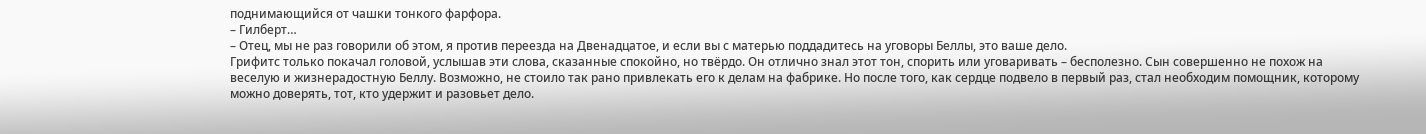поднимающийся от чашки тонкого фарфора.
– Гилберт…
– Отец, мы не раз говорили об этом, я против переезда на Двенадцатое, и если вы с матерью поддадитесь на уговоры Беллы, это ваше дело.
Грифитс только покачал головой, услышав эти слова, сказанные спокойно, но твёрдо. Он отлично знал этот тон, спорить или уговаривать – бесполезно. Сын совершенно не похож на веселую и жизнерадостную Беллу. Возможно, не стоило так рано привлекать его к делам на фабрике. Но после того, как сердце подвело в первый раз, стал необходим помощник, которому можно доверять, тот, кто удержит и разовьет дело.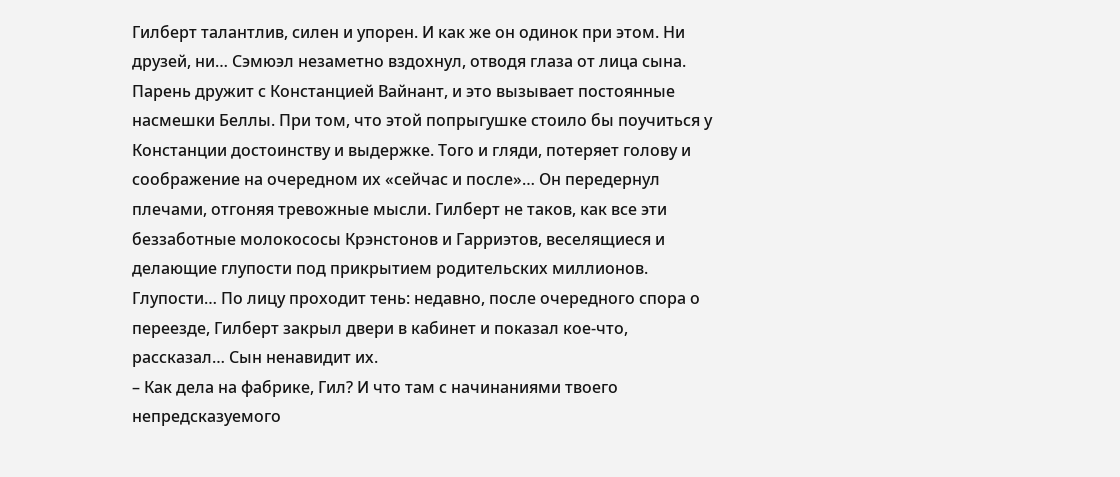Гилберт талантлив, силен и упорен. И как же он одинок при этом. Ни друзей, ни… Сэмюэл незаметно вздохнул, отводя глаза от лица сына. Парень дружит с Констанцией Вайнант, и это вызывает постоянные насмешки Беллы. При том, что этой попрыгушке стоило бы поучиться у Констанции достоинству и выдержке. Того и гляди, потеряет голову и соображение на очередном их «сейчас и после»… Он передернул плечами, отгоняя тревожные мысли. Гилберт не таков, как все эти беззаботные молокососы Крэнстонов и Гарриэтов, веселящиеся и делающие глупости под прикрытием родительских миллионов. Глупости… По лицу проходит тень: недавно, после очередного спора о переезде, Гилберт закрыл двери в кабинет и показал кое-что, рассказал… Сын ненавидит их.
– Как дела на фабрике, Гил? И что там с начинаниями твоего непредсказуемого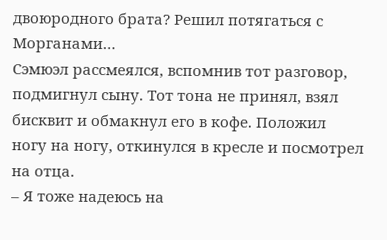двоюродного брата? Решил потягаться с Морганами…
Сэмюэл рассмеялся, вспомнив тот разговор, подмигнул сыну. Тот тона не принял, взял бисквит и обмакнул его в кофе. Положил ногу на ногу, откинулся в кресле и посмотрел на отца.
– Я тоже надеюсь на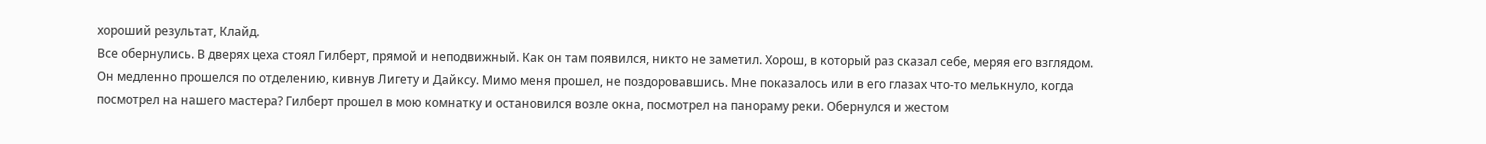хороший результат, Клайд.
Все обернулись. В дверях цеха стоял Гилберт, прямой и неподвижный. Как он там появился, никто не заметил. Хорош, в который раз сказал себе, меряя его взглядом. Он медленно прошелся по отделению, кивнув Лигету и Дайксу. Мимо меня прошел, не поздоровавшись. Мне показалось или в его глазах что-то мелькнуло, когда посмотрел на нашего мастера? Гилберт прошел в мою комнатку и остановился возле окна, посмотрел на панораму реки. Обернулся и жестом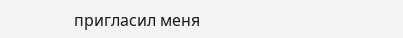пригласил меня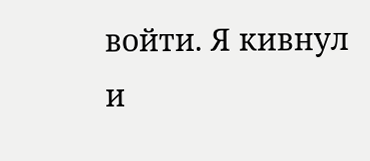войти. Я кивнул и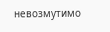невозмутимо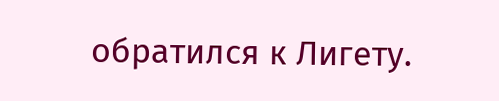обратился к Лигету.